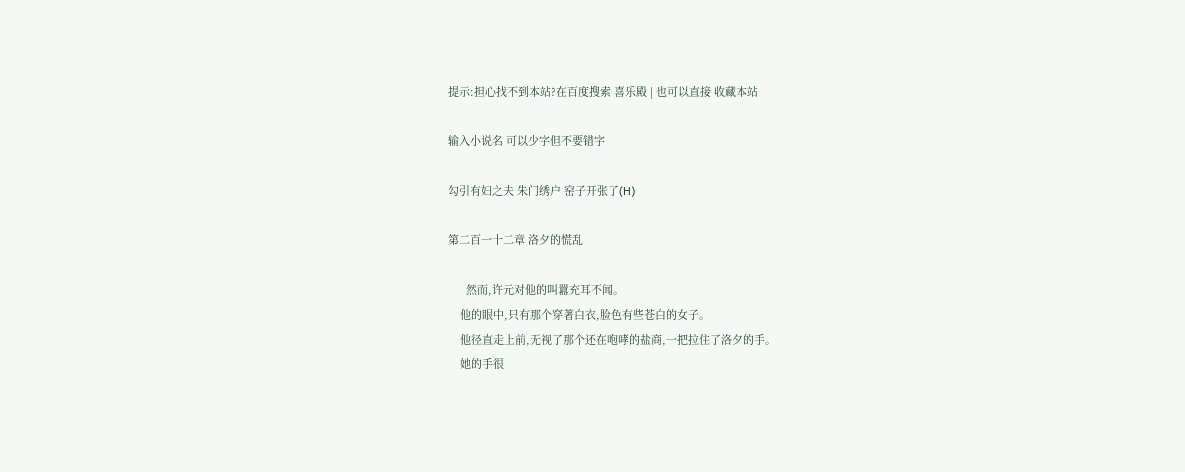提示:担心找不到本站?在百度搜索 喜乐殿 | 也可以直接 收藏本站

输入小说名 可以少字但不要错字

勾引有妇之夫 朱门绣户 窑子开张了(H)

第二百一十二章 洛夕的慌乱

      然而,许元对他的叫囂充耳不闻。
    他的眼中,只有那个穿著白衣,脸色有些苍白的女子。
    他径直走上前,无视了那个还在咆哮的盐商,一把拉住了洛夕的手。
    她的手很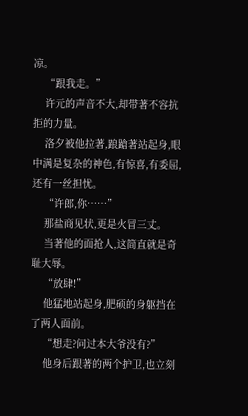凉。
    “跟我走。”
    许元的声音不大,却带著不容抗拒的力量。
    洛夕被他拉著,踉蹌著站起身,眼中满是复杂的神色,有惊喜,有委屈,还有一丝担忧。
    “许郎,你……”
    那盐商见状,更是火冒三丈。
    当著他的面抢人,这简直就是奇耻大辱。
    “放肆!”
    他猛地站起身,肥硕的身躯挡在了两人面前。
    “想走?问过本大爷没有?”
    他身后跟著的两个护卫,也立刻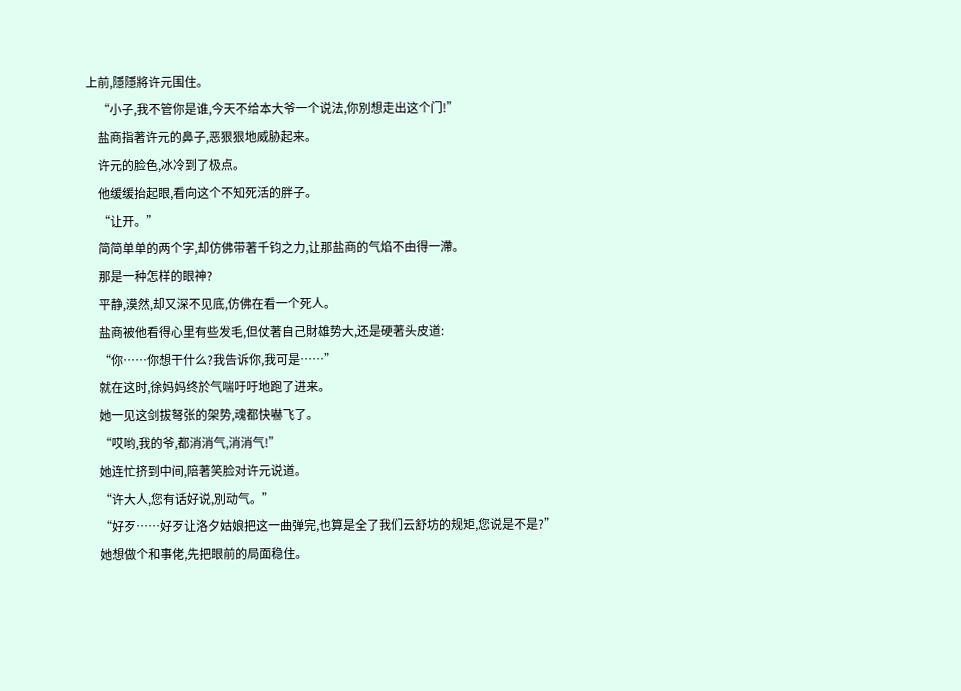上前,隱隱將许元围住。
    “小子,我不管你是谁,今天不给本大爷一个说法,你別想走出这个门!”
    盐商指著许元的鼻子,恶狠狠地威胁起来。
    许元的脸色,冰冷到了极点。
    他缓缓抬起眼,看向这个不知死活的胖子。
    “让开。”
    简简单单的两个字,却仿佛带著千钧之力,让那盐商的气焰不由得一滯。
    那是一种怎样的眼神?
    平静,漠然,却又深不见底,仿佛在看一个死人。
    盐商被他看得心里有些发毛,但仗著自己財雄势大,还是硬著头皮道:
    “你……你想干什么?我告诉你,我可是……”
    就在这时,徐妈妈终於气喘吁吁地跑了进来。
    她一见这剑拔弩张的架势,魂都快嚇飞了。
    “哎哟,我的爷,都消消气,消消气!”
    她连忙挤到中间,陪著笑脸对许元说道。
    “许大人,您有话好说,別动气。”
    “好歹……好歹让洛夕姑娘把这一曲弹完,也算是全了我们云舒坊的规矩,您说是不是?”
    她想做个和事佬,先把眼前的局面稳住。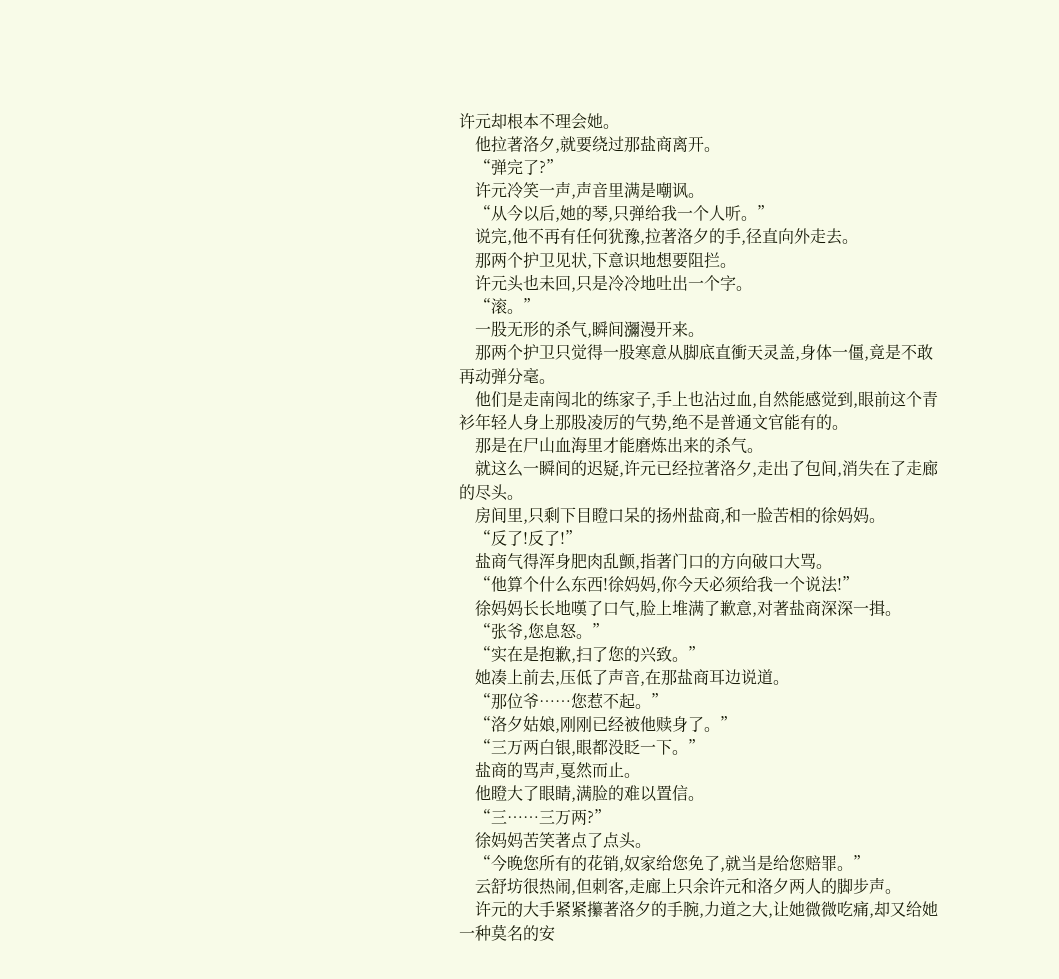许元却根本不理会她。
    他拉著洛夕,就要绕过那盐商离开。
    “弹完了?”
    许元冷笑一声,声音里满是嘲讽。
    “从今以后,她的琴,只弹给我一个人听。”
    说完,他不再有任何犹豫,拉著洛夕的手,径直向外走去。
    那两个护卫见状,下意识地想要阻拦。
    许元头也未回,只是冷冷地吐出一个字。
    “滚。”
    一股无形的杀气,瞬间瀰漫开来。
    那两个护卫只觉得一股寒意从脚底直衝天灵盖,身体一僵,竟是不敢再动弹分毫。
    他们是走南闯北的练家子,手上也沾过血,自然能感觉到,眼前这个青衫年轻人身上那股凌厉的气势,绝不是普通文官能有的。
    那是在尸山血海里才能磨炼出来的杀气。
    就这么一瞬间的迟疑,许元已经拉著洛夕,走出了包间,消失在了走廊的尽头。
    房间里,只剩下目瞪口呆的扬州盐商,和一脸苦相的徐妈妈。
    “反了!反了!”
    盐商气得浑身肥肉乱颤,指著门口的方向破口大骂。
    “他算个什么东西!徐妈妈,你今天必须给我一个说法!”
    徐妈妈长长地嘆了口气,脸上堆满了歉意,对著盐商深深一揖。
    “张爷,您息怒。”
    “实在是抱歉,扫了您的兴致。”
    她凑上前去,压低了声音,在那盐商耳边说道。
    “那位爷……您惹不起。”
    “洛夕姑娘,刚刚已经被他赎身了。”
    “三万两白银,眼都没眨一下。”
    盐商的骂声,戛然而止。
    他瞪大了眼睛,满脸的难以置信。
    “三……三万两?”
    徐妈妈苦笑著点了点头。
    “今晚您所有的花销,奴家给您免了,就当是给您赔罪。”
    云舒坊很热闹,但刺客,走廊上只余许元和洛夕两人的脚步声。
    许元的大手紧紧攥著洛夕的手腕,力道之大,让她微微吃痛,却又给她一种莫名的安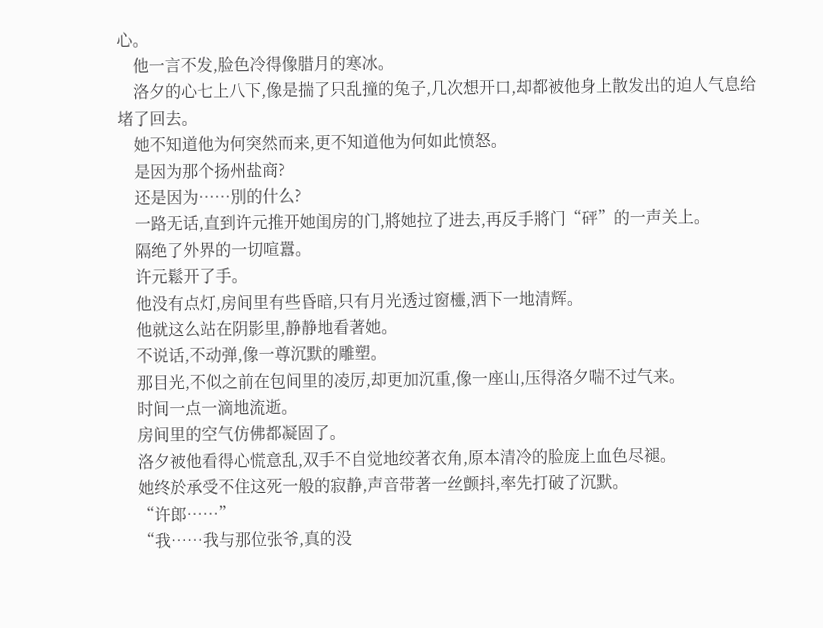心。
    他一言不发,脸色冷得像腊月的寒冰。
    洛夕的心七上八下,像是揣了只乱撞的兔子,几次想开口,却都被他身上散发出的迫人气息给堵了回去。
    她不知道他为何突然而来,更不知道他为何如此愤怒。
    是因为那个扬州盐商?
    还是因为……別的什么?
    一路无话,直到许元推开她闺房的门,將她拉了进去,再反手將门“砰”的一声关上。
    隔绝了外界的一切喧囂。
    许元鬆开了手。
    他没有点灯,房间里有些昏暗,只有月光透过窗欞,洒下一地清辉。
    他就这么站在阴影里,静静地看著她。
    不说话,不动弹,像一尊沉默的雕塑。
    那目光,不似之前在包间里的凌厉,却更加沉重,像一座山,压得洛夕喘不过气来。
    时间一点一滴地流逝。
    房间里的空气仿佛都凝固了。
    洛夕被他看得心慌意乱,双手不自觉地绞著衣角,原本清冷的脸庞上血色尽褪。
    她终於承受不住这死一般的寂静,声音带著一丝颤抖,率先打破了沉默。
    “许郎……”
    “我……我与那位张爷,真的没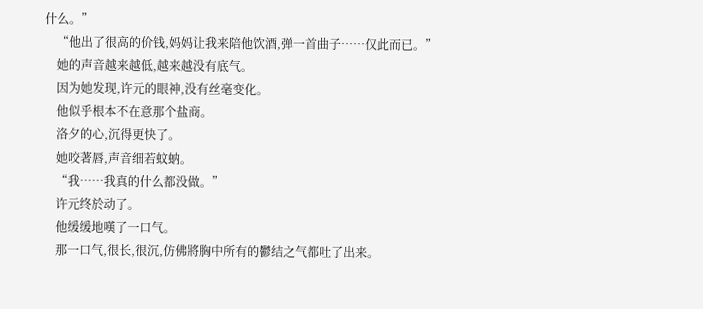什么。”
    “他出了很高的价钱,妈妈让我来陪他饮酒,弹一首曲子……仅此而已。”
    她的声音越来越低,越来越没有底气。
    因为她发现,许元的眼神,没有丝毫变化。
    他似乎根本不在意那个盐商。
    洛夕的心,沉得更快了。
    她咬著唇,声音细若蚊蚋。
    “我……我真的什么都没做。”
    许元终於动了。
    他缓缓地嘆了一口气。
    那一口气,很长,很沉,仿佛將胸中所有的鬱结之气都吐了出来。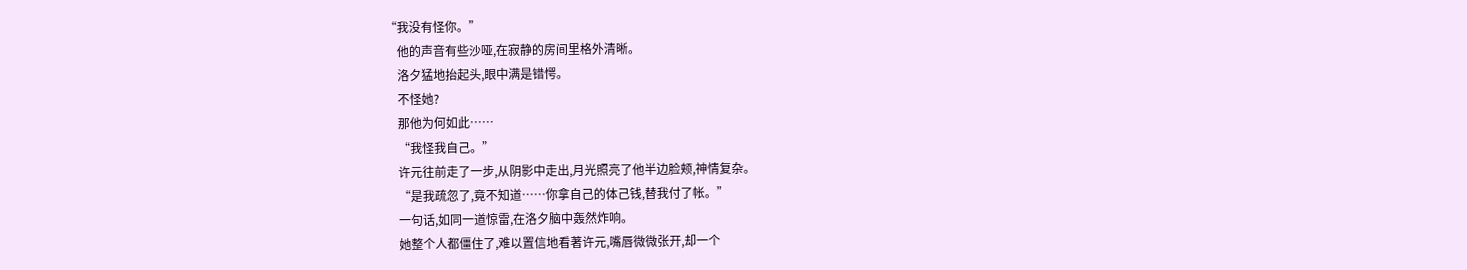“我没有怪你。”
    他的声音有些沙哑,在寂静的房间里格外清晰。
    洛夕猛地抬起头,眼中满是错愕。
    不怪她?
    那他为何如此……
    “我怪我自己。”
    许元往前走了一步,从阴影中走出,月光照亮了他半边脸颊,神情复杂。
    “是我疏忽了,竟不知道……你拿自己的体己钱,替我付了帐。”
    一句话,如同一道惊雷,在洛夕脑中轰然炸响。
    她整个人都僵住了,难以置信地看著许元,嘴唇微微张开,却一个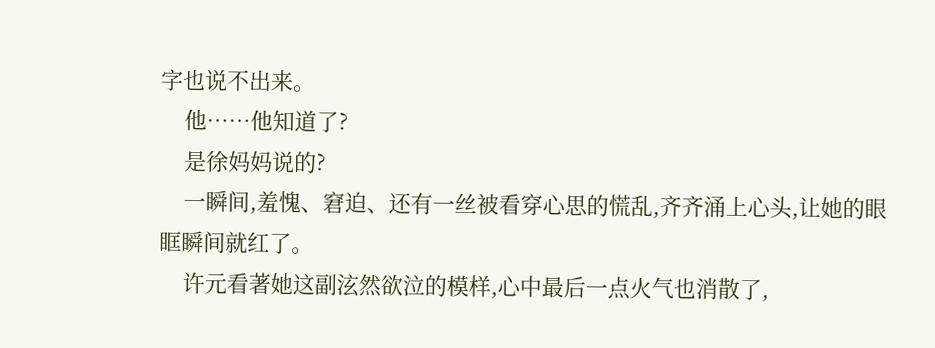字也说不出来。
    他……他知道了?
    是徐妈妈说的?
    一瞬间,羞愧、窘迫、还有一丝被看穿心思的慌乱,齐齐涌上心头,让她的眼眶瞬间就红了。
    许元看著她这副泫然欲泣的模样,心中最后一点火气也消散了,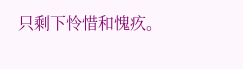只剩下怜惜和愧疚。